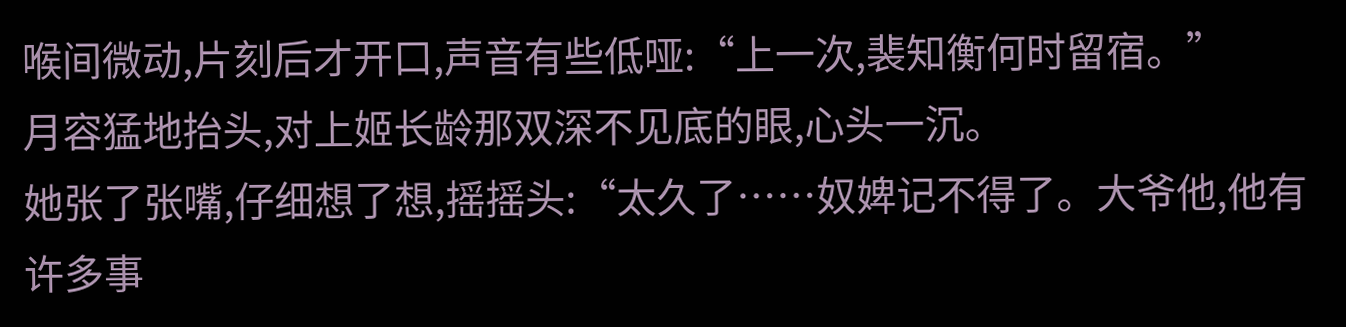喉间微动,片刻后才开口,声音有些低哑:“上一次,裴知衡何时留宿。”
月容猛地抬头,对上姬长龄那双深不见底的眼,心头一沉。
她张了张嘴,仔细想了想,摇摇头:“太久了……奴婢记不得了。大爷他,他有许多事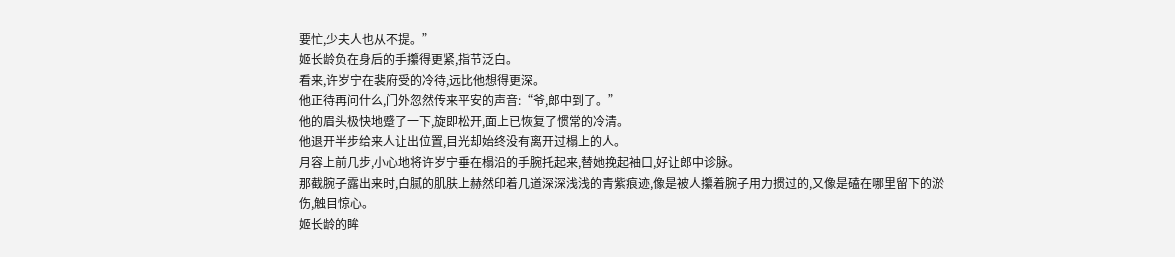要忙,少夫人也从不提。”
姬长龄负在身后的手攥得更紧,指节泛白。
看来,许岁宁在裴府受的冷待,远比他想得更深。
他正待再问什么,门外忽然传来平安的声音:“爷,郎中到了。”
他的眉头极快地蹙了一下,旋即松开,面上已恢复了惯常的冷清。
他退开半步给来人让出位置,目光却始终没有离开过榻上的人。
月容上前几步,小心地将许岁宁垂在榻沿的手腕托起来,替她挽起袖口,好让郎中诊脉。
那截腕子露出来时,白腻的肌肤上赫然印着几道深深浅浅的青紫痕迹,像是被人攥着腕子用力掼过的,又像是磕在哪里留下的淤伤,触目惊心。
姬长龄的眸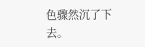色骤然沉了下去。